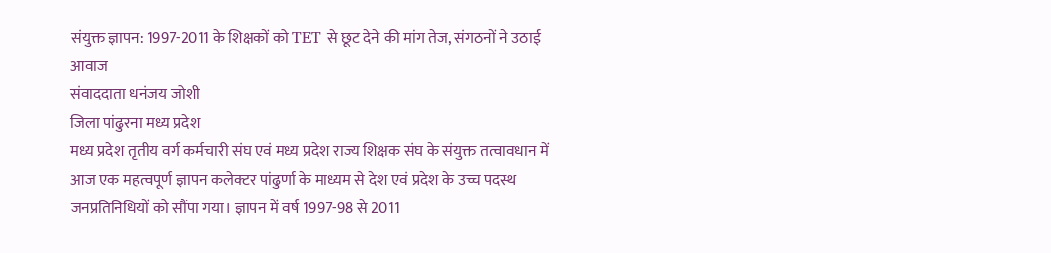संयुक्त ज्ञापन: 1997-2011 के शिक्षकों को TET से छूट देने की मांग तेज, संगठनों ने उठाई आवाज
संवाददाता धनंजय जोशी
जिला पांढुरना मध्य प्रदेश
मध्य प्रदेश तृतीय वर्ग कर्मचारी संघ एवं मध्य प्रदेश राज्य शिक्षक संघ के संयुक्त तत्वावधान में आज एक महत्वपूर्ण ज्ञापन कलेक्टर पांढुर्णा के माध्यम से देश एवं प्रदेश के उच्च पदस्थ जनप्रतिनिधियों को सौंपा गया। ज्ञापन में वर्ष 1997-98 से 2011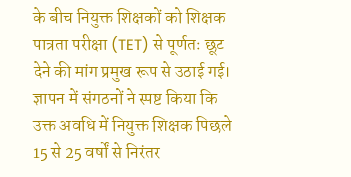के बीच नियुक्त शिक्षकों को शिक्षक पात्रता परीक्षा (TET) से पूर्णतः छूट देने की मांग प्रमुख रूप से उठाई गई।
ज्ञापन में संगठनों ने स्पष्ट किया कि उक्त अवधि में नियुक्त शिक्षक पिछले 15 से 25 वर्षों से निरंतर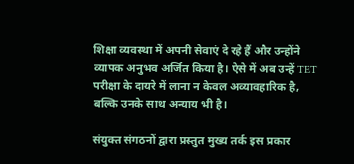शिक्षा व्यवस्था में अपनी सेवाएं दे रहे हैं और उन्होंने व्यापक अनुभव अर्जित किया है। ऐसे में अब उन्हें TET परीक्षा के दायरे में लाना न केवल अव्यावहारिक है, बल्कि उनके साथ अन्याय भी है।

संयुक्त संगठनों द्वारा प्रस्तुत मुख्य तर्क इस प्रकार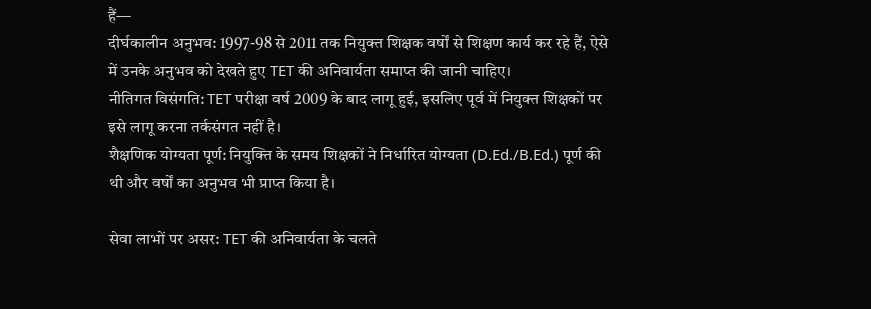हैं—
दीर्घकालीन अनुभव: 1997-98 से 2011 तक नियुक्त शिक्षक वर्षों से शिक्षण कार्य कर रहे हैं, ऐसे में उनके अनुभव को देखते हुए TET की अनिवार्यता समाप्त की जानी चाहिए।
नीतिगत विसंगति: TET परीक्षा वर्ष 2009 के बाद लागू हुई, इसलिए पूर्व में नियुक्त शिक्षकों पर इसे लागू करना तर्कसंगत नहीं है।
शैक्षणिक योग्यता पूर्ण: नियुक्ति के समय शिक्षकों ने निर्धारित योग्यता (D.Ed./B.Ed.) पूर्ण की थी और वर्षों का अनुभव भी प्राप्त किया है।

सेवा लाभों पर असर: TET की अनिवार्यता के चलते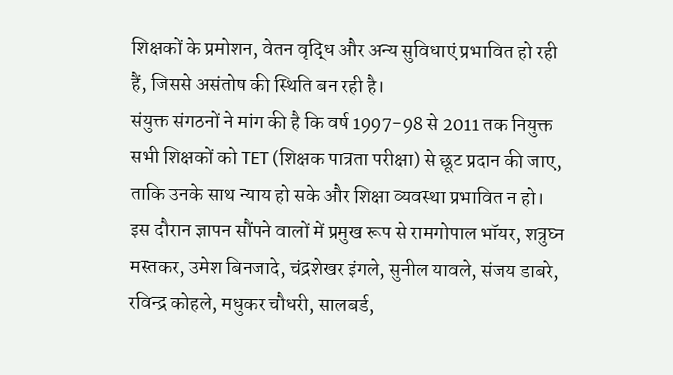शिक्षकों के प्रमोशन, वेतन वृद्धि और अन्य सुविधाएं प्रभावित हो रही हैं, जिससे असंतोष की स्थिति बन रही है।
संयुक्त संगठनों ने मांग की है कि वर्ष 1997-98 से 2011 तक नियुक्त सभी शिक्षकों को TET (शिक्षक पात्रता परीक्षा) से छूट प्रदान की जाए, ताकि उनके साथ न्याय हो सके और शिक्षा व्यवस्था प्रभावित न हो।
इस दौरान ज्ञापन सौंपने वालों में प्रमुख रूप से रामगोपाल भॉयर, शत्रुघ्न मस्तकर, उमेश बिनजादे, चंद्रशेखर इंगले, सुनील यावले, संजय डाबरे, रविन्द्र कोहले, मधुकर चौधरी, सालबर्ड,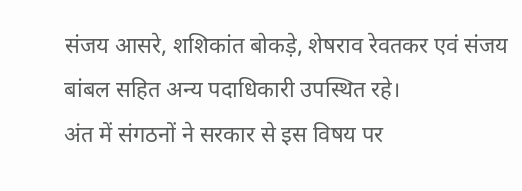संजय आसरे, शशिकांत बोकड़े, शेषराव रेवतकर एवं संजय बांबल सहित अन्य पदाधिकारी उपस्थित रहे।
अंत में संगठनों ने सरकार से इस विषय पर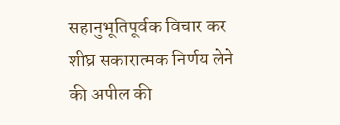सहानुभूतिपूर्वक विचार कर शीघ्र सकारात्मक निर्णय लेने की अपील की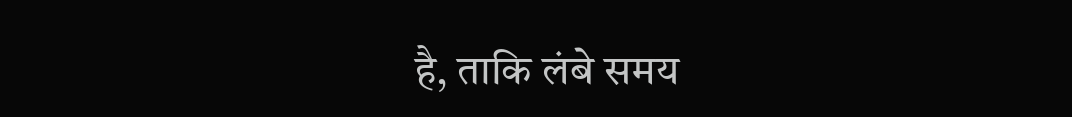है, ताकि लंबे समय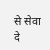से सेवा दे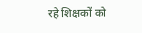रहे शिक्षकों को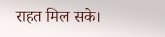राहत मिल सके।